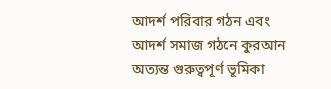আদর্শ পরিবার গঠন এবং আদর্শ সমাজ গঠনে কুরআন অত্যন্ত গুরুত্বপূর্ণ ভূমিকা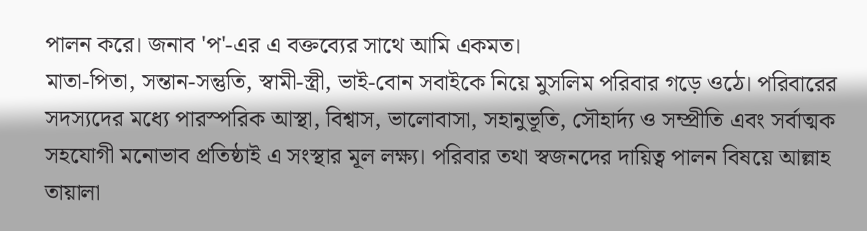পালন করে। জনাব 'প'-এর এ বক্তব্যের সাথে আমি একমত।
মাতা-পিতা, সন্তান-সন্তুতি, স্বামী-স্ত্রী, ভাই-বোন সবাইকে নিয়ে মুসলিম পরিবার গড়ে ওঠে। পরিবারের সদস্যদের মধ্যে পারস্পরিক আস্থা, বিশ্বাস, ভালোবাসা, সহানুভূতি, সৌহার্দ্য ও সম্প্রীতি এবং সর্বাত্মক সহযোগী মনোভাব প্রতিষ্ঠাই এ সংস্থার মূল লক্ষ্য। পরিবার তথা স্বজনদের দায়িত্ব পালন বিষয়ে আল্লাহ তায়ালা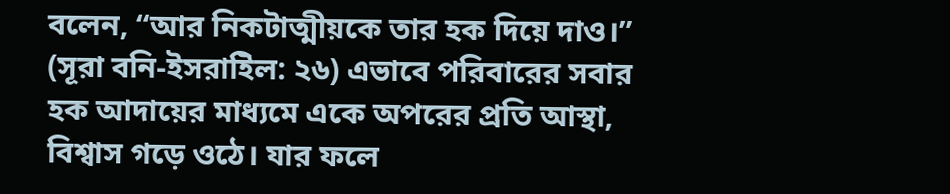বলেন, “আর নিকটাত্মীয়কে তার হক দিয়ে দাও।” (সূরা বনি-ইসরাইিল: ২৬) এভাবে পরিবারের সবার হক আদায়ের মাধ্যমে একে অপরের প্রতি আস্থা, বিশ্বাস গড়ে ওঠে। যার ফলে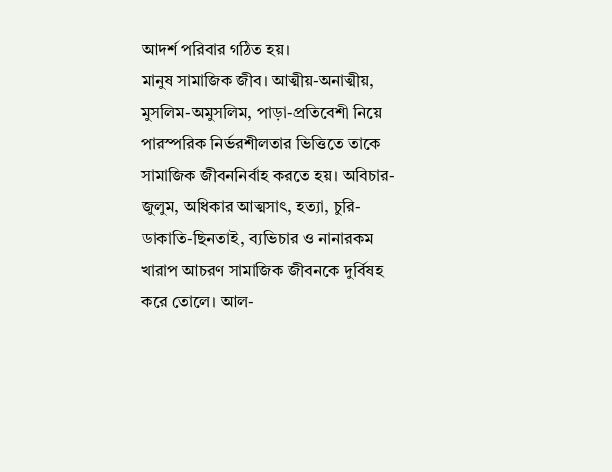আদর্শ পরিবার গঠিত হয়।
মানুষ সামাজিক জীব। আত্মীয়-অনাত্মীয়, মুসলিম-অমুসলিম, পাড়া-প্রতিবেশী নিয়ে পারস্পরিক নির্ভরশীলতার ভিত্তিতে তাকে সামাজিক জীবননির্বাহ করতে হয়। অবিচার-জুলুম, অধিকার আত্মসাৎ, হত্যা, চুরি-ডাকাতি-ছিনতাই, ব্যভিচার ও নানারকম খারাপ আচরণ সামাজিক জীবনকে দুর্বিষহ করে তোলে। আল-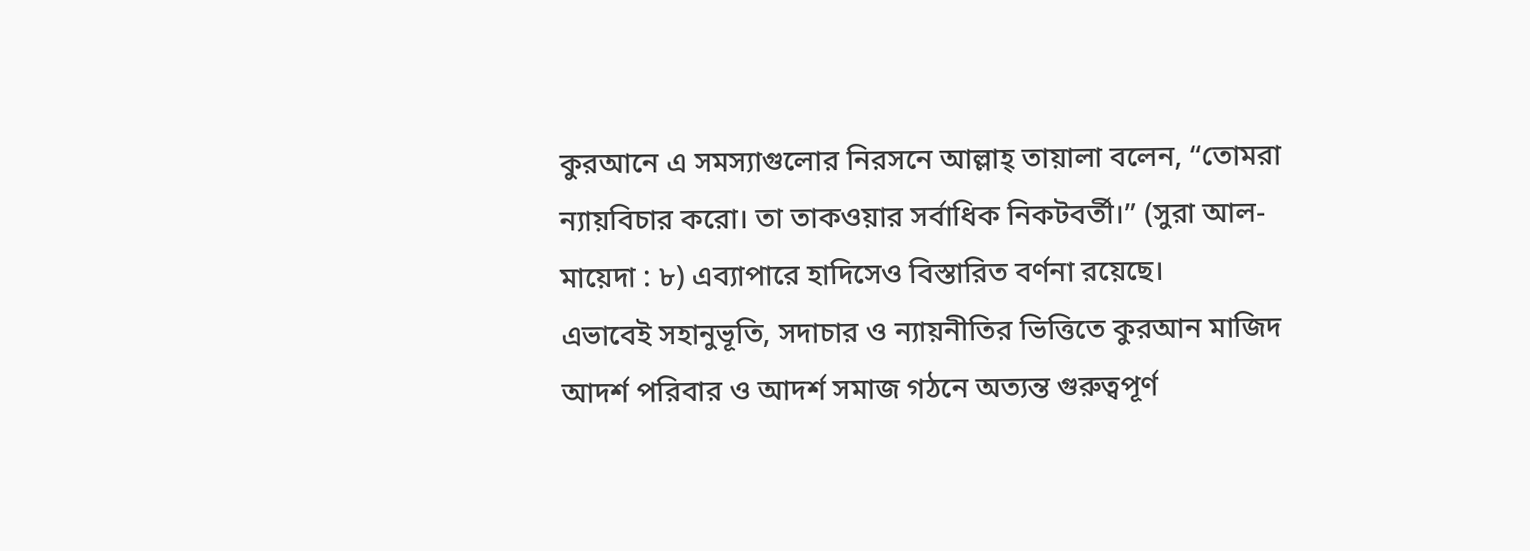কুরআনে এ সমস্যাগুলোর নিরসনে আল্লাহ্ তায়ালা বলেন, “তোমরা ন্যায়বিচার করো। তা তাকওয়ার সর্বাধিক নিকটবর্তী।” (সুরা আল- মায়েদা : ৮) এব্যাপারে হাদিসেও বিস্তারিত বর্ণনা রয়েছে।
এভাবেই সহানুভূতি, সদাচার ও ন্যায়নীতির ভিত্তিতে কুরআন মাজিদ আদর্শ পরিবার ও আদর্শ সমাজ গঠনে অত্যন্ত গুরুত্বপূর্ণ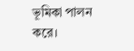ভূমিকা পালন করে।